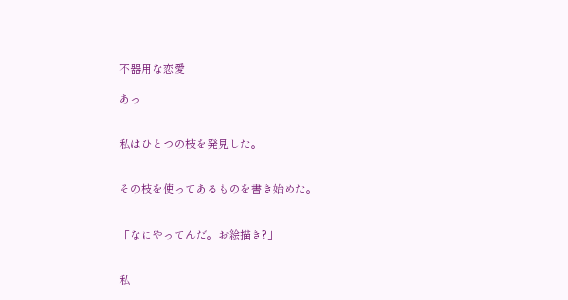不器用な恋愛

あっ


私はひとつの枝を発見した。


その枝を使ってあるものを書き始めた。


「なにやってんだ。お絵描き?」


私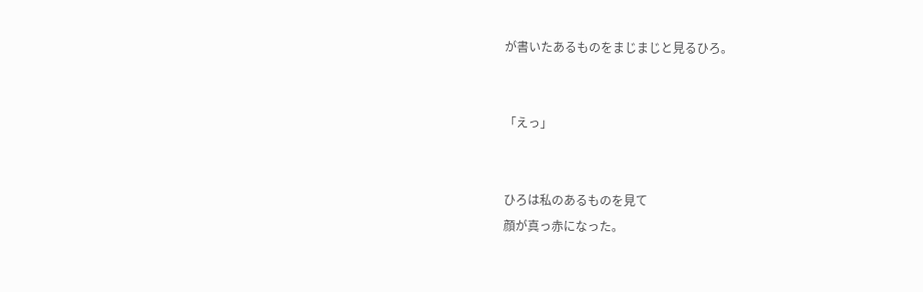が書いたあるものをまじまじと見るひろ。


「えっ」


ひろは私のあるものを見て
顔が真っ赤になった。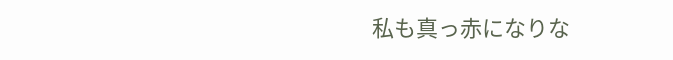私も真っ赤になりな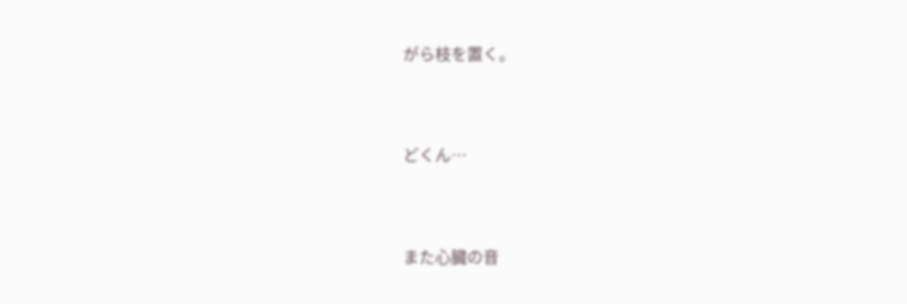がら枝を置く。



どくん…



また心臓の音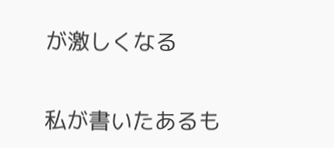が激しくなる


私が書いたあるも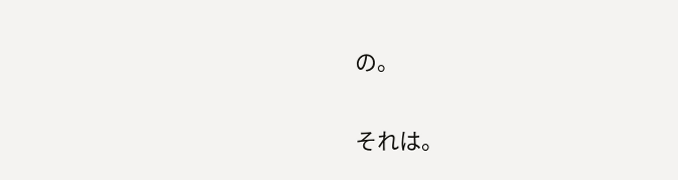の。


それは。